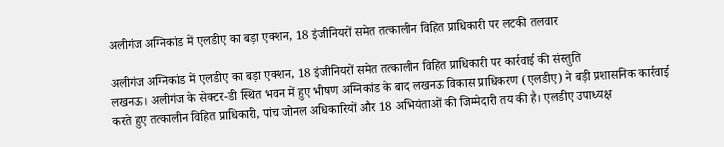अलीगंज अग्निकांड में एलडीए का बड़ा एक्शन, 18 इंजीनियरों समेत तत्कालीन विहित प्राधिकारी पर लटकी तलवार

अलीगंज अग्निकांड में एलडीए का बड़ा एक्शन, 18 इंजीनियरों समेत तत्कालीन विहित प्राधिकारी पर कार्रवाई की संस्तुति
लखनऊ। अलीगंज के सेक्टर-डी स्थित भवन में हुए भीषण अग्निकांड के बाद लखनऊ विकास प्राधिकरण (एलडीए) ने बड़ी प्रशासनिक कार्रवाई करते हुए तत्कालीन विहित प्राधिकारी, पांच जोनल अधिकारियों और 18 अभियंताओं की जिम्मेदारी तय की है। एलडीए उपाध्यक्ष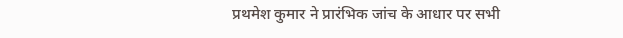प्रथमेश कुमार ने प्रारंभिक जांच के आधार पर सभी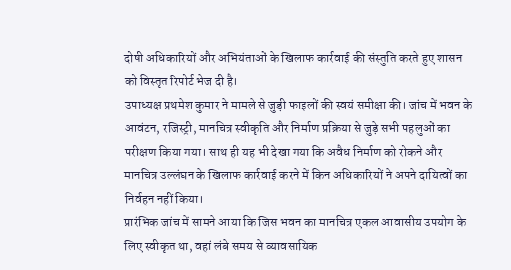दोषी अधिकारियों और अभियंताओं के खिलाफ कार्रवाई की संस्तुति करते हुए शासन को विस्तृत रिपोर्ट भेज दी है।
उपाध्यक्ष प्रथमेश कुमार ने मामले से जुड़ी फाइलों की स्वयं समीक्षा की। जांच में भवन के आवंटन, रजिस्ट्री, मानचित्र स्वीकृति और निर्माण प्रक्रिया से जुड़े सभी पहलुओं का परीक्षण किया गया। साथ ही यह भी देखा गया कि अवैध निर्माण को रोकने और मानचित्र उल्लंघन के खिलाफ कार्रवाई करने में किन अधिकारियों ने अपने दायित्वों का निर्वहन नहीं किया।
प्रारंभिक जांच में सामने आया कि जिस भवन का मानचित्र एकल आवासीय उपयोग के लिए स्वीकृत था, वहां लंबे समय से व्यावसायिक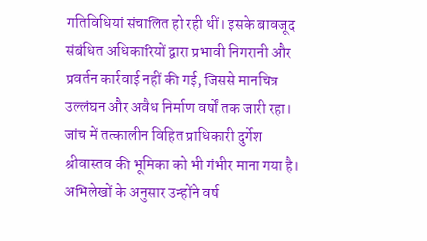गतिविधियां संचालित हो रही थीं। इसके बावजूद संबंधित अधिकारियों द्वारा प्रभावी निगरानी और प्रवर्तन कार्रवाई नहीं की गई, जिससे मानचित्र उल्लंघन और अवैध निर्माण वर्षों तक जारी रहा।
जांच में तत्कालीन विहित प्राधिकारी दुर्गेश श्रीवास्तव की भूमिका को भी गंभीर माना गया है। अभिलेखों के अनुसार उन्होंने वर्ष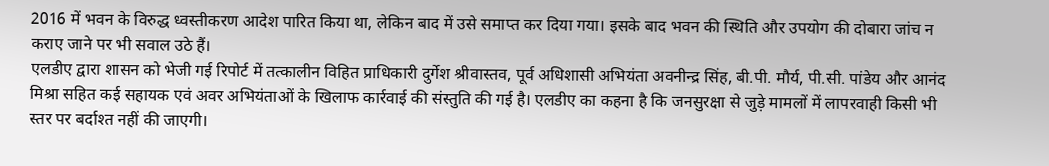2016 में भवन के विरुद्ध ध्वस्तीकरण आदेश पारित किया था, लेकिन बाद में उसे समाप्त कर दिया गया। इसके बाद भवन की स्थिति और उपयोग की दोबारा जांच न कराए जाने पर भी सवाल उठे हैं।
एलडीए द्वारा शासन को भेजी गई रिपोर्ट में तत्कालीन विहित प्राधिकारी दुर्गेश श्रीवास्तव, पूर्व अधिशासी अभियंता अवनीन्द्र सिंह, बी.पी. मौर्य, पी.सी. पांडेय और आनंद मिश्रा सहित कई सहायक एवं अवर अभियंताओं के खिलाफ कार्रवाई की संस्तुति की गई है। एलडीए का कहना है कि जनसुरक्षा से जुड़े मामलों में लापरवाही किसी भी स्तर पर बर्दाश्त नहीं की जाएगी।